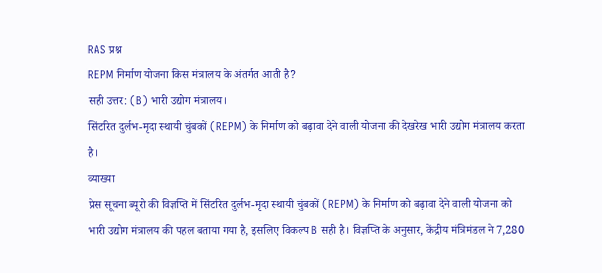RAS प्रश्न
REPM निर्माण योजना किस मंत्रालय के अंतर्गत आती है?
सही उत्तर: (B) भारी उद्योग मंत्रालय।
सिंटरित दुर्लभ-मृदा स्थायी चुंबकों (REPM) के निर्माण को बढ़ावा देने वाली योजना की देखरेख भारी उद्योग मंत्रालय करता है।
व्याख्या
प्रेस सूचना ब्यूरो की विज्ञप्ति में सिंटरित दुर्लभ-मृदा स्थायी चुंबकों (REPM) के निर्माण को बढ़ावा देने वाली योजना को भारी उद्योग मंत्रालय की पहल बताया गया है, इसलिए विकल्प B सही है। विज्ञप्ति के अनुसार, केंद्रीय मंत्रिमंडल ने 7,280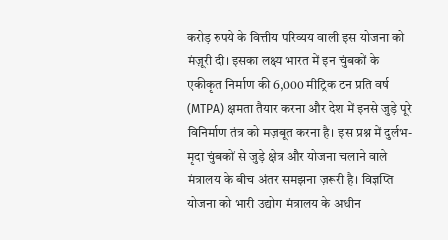करोड़ रुपये के वित्तीय परिव्यय वाली इस योजना को मंज़ूरी दी। इसका लक्ष्य भारत में इन चुंबकों के एकीकृत निर्माण की 6,000 मीट्रिक टन प्रति वर्ष (MTPA) क्षमता तैयार करना और देश में इनसे जुड़े पूरे विनिर्माण तंत्र को मज़बूत करना है। इस प्रश्न में दुर्लभ-मृदा चुंबकों से जुड़े क्षेत्र और योजना चलाने वाले मंत्रालय के बीच अंतर समझना ज़रूरी है। विज्ञप्ति योजना को भारी उद्योग मंत्रालय के अधीन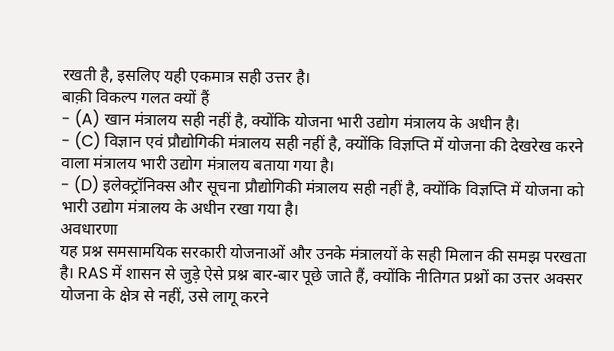रखती है, इसलिए यही एकमात्र सही उत्तर है।
बाक़ी विकल्प गलत क्यों हैं
- (A) खान मंत्रालय सही नहीं है, क्योंकि योजना भारी उद्योग मंत्रालय के अधीन है।
- (C) विज्ञान एवं प्रौद्योगिकी मंत्रालय सही नहीं है, क्योंकि विज्ञप्ति में योजना की देखरेख करने वाला मंत्रालय भारी उद्योग मंत्रालय बताया गया है।
- (D) इलेक्ट्रॉनिक्स और सूचना प्रौद्योगिकी मंत्रालय सही नहीं है, क्योंकि विज्ञप्ति में योजना को भारी उद्योग मंत्रालय के अधीन रखा गया है।
अवधारणा
यह प्रश्न समसामयिक सरकारी योजनाओं और उनके मंत्रालयों के सही मिलान की समझ परखता है। RAS में शासन से जुड़े ऐसे प्रश्न बार-बार पूछे जाते हैं, क्योंकि नीतिगत प्रश्नों का उत्तर अक्सर योजना के क्षेत्र से नहीं, उसे लागू करने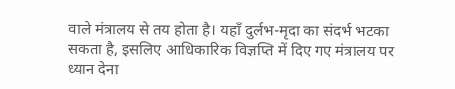वाले मंत्रालय से तय होता है। यहाँ दुर्लभ-मृदा का संदर्भ भटका सकता है, इसलिए आधिकारिक विज्ञप्ति में दिए गए मंत्रालय पर ध्यान देना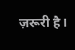ज़रूरी है।